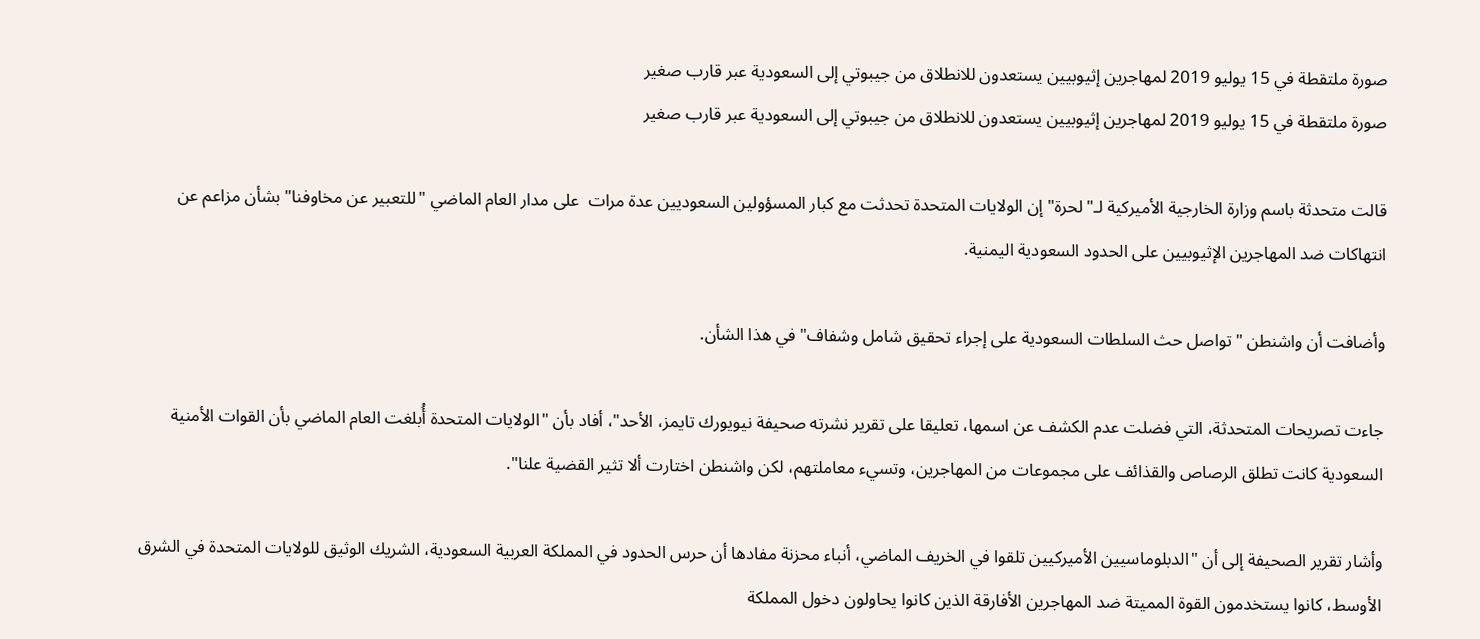صورة ملتقطة في 15 يوليو 2019 لمهاجرين إثيوبيين يستعدون للانطلاق من جيبوتي إلى السعودية عبر قارب صغير
صورة ملتقطة في 15 يوليو 2019 لمهاجرين إثيوبيين يستعدون للانطلاق من جيبوتي إلى السعودية عبر قارب صغير

قالت متحدثة باسم وزارة الخارجية الأميركية لـ"لحرة" إن الولايات المتحدة تحدثت مع كبار المسؤولين السعوديين عدة مرات  على مدار العام الماضي "للتعبير عن مخاوفنا" بشأن مزاعم عن انتهاكات ضد المهاجرين الإثيوبيين على الحدود السعودية اليمنية.

وأضافت أن واشنطن "تواصل حث السلطات السعودية على إجراء تحقيق شامل وشفاف" في هذا الشأن.

جاءت تصريحات المتحدثة، التي فضلت عدم الكشف عن اسمها، تعليقا على تقرير نشرته صحيفة نيويورك تايمز، الأحد"، أفاد بأن "الولايات المتحدة أُبلغت العام الماضي بأن القوات الأمنية السعودية كانت تطلق الرصاص والقذائف على مجموعات من المهاجرين، وتسيء معاملتهم، لكن واشنطن اختارت ألا تثير القضية علنا".

وأشار تقرير الصحيفة إلى أن "الدبلوماسيين الأميركيين تلقوا في الخريف الماضي، أنباء محزنة مفادها أن حرس الحدود في المملكة العربية السعودية، الشريك الوثيق للولايات المتحدة في الشرق الأوسط، كانوا يستخدمون القوة المميتة ضد المهاجرين الأفارقة الذين كانوا يحاولون دخول المملكة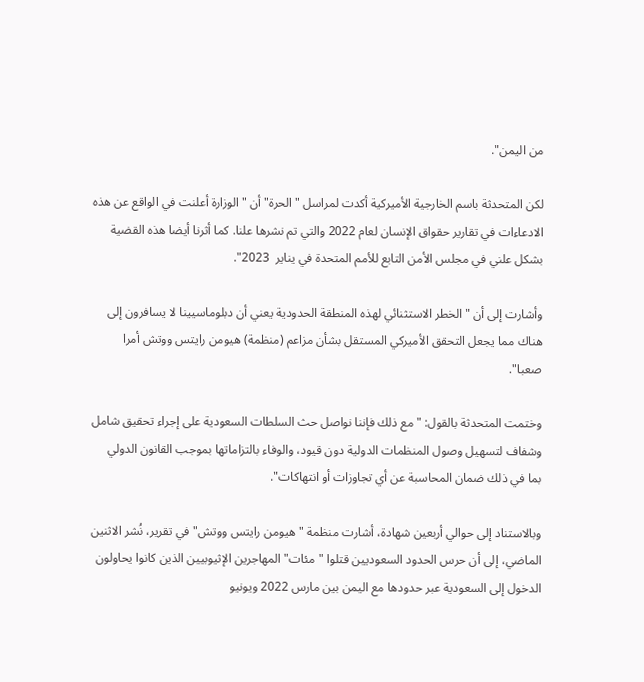من اليمن".

لكن المتحدثة باسم الخارجية الأميركية أكدت لمراسل "الحرة" أن "الوزارة أعلنت في الواقع عن هذه الادعاءات في تقارير حقواق الإنسان لعام 2022 والتي تم نشرها علنا. كما أثرنا أيضا هذه القضية بشكل علني في مجلس الأمن التابع للأمم المتحدة في يناير  2023".

وأشارت إلى أن "الخطر الاستثنائي لهذه المنطقة الحدودية يعني أن دبلوماسيينا لا يسافرون إلى هناك مما يجعل التحقق الأميركي المستقل بشأن مزاعم (منظمة) هيومن رايتس ووتش أمرا صعبا".

وختمت المتحدثة بالقول: "مع ذلك فإننا نواصل حث السلطات السعودية على إجراء تحقيق شامل وشفاف لتسهيل وصول المنظمات الدولية دون قيود، والوفاء بالتزاماتها بموجب القانون الدولي بما في ذلك ضمان المحاسبة عن أي تجاوزات أو انتهاكات".

وبالاستناد إلى حوالي أربعين شهادة، أشارت منظمة "هيومن رايتس ووتش" في تقرير، نُشر الاثنين الماضي، إلى أن حرس الحدود السعوديين قتلوا "مئات" المهاجرين الإثيوبيين الذين كانوا يحاولون الدخول إلى السعودية عبر حدودها مع اليمن بين مارس 2022 ويونيو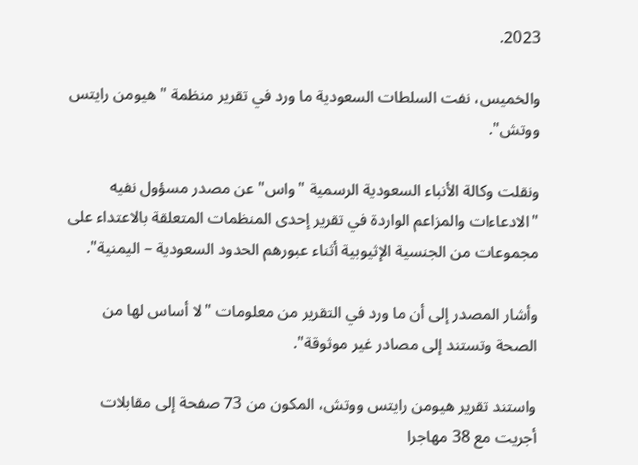2023.

والخميس، نفت السلطات السعودية ما ورد في تقرير منظمة "هيومن رايتس ووتش".

ونقلت وكالة الأنباء السعودية الرسمية "واس" عن مصدر مسؤول نفيه "الادعاءات والمزاعم الواردة في تقرير إحدى المنظمات المتعلقة بالاعتداء على مجموعات من الجنسية الإثيوبية أثناء عبورهم الحدود السعودية – اليمنية".

وأشار المصدر إلى أن ما ورد في التقرير من معلومات "لا أساس لها من الصحة وتستند إلى مصادر غير موثوقة".

واستند تقرير هيومن رايتس ووتش، المكون من 73 صفحة إلى مقابلات أجريت مع 38 مهاجرا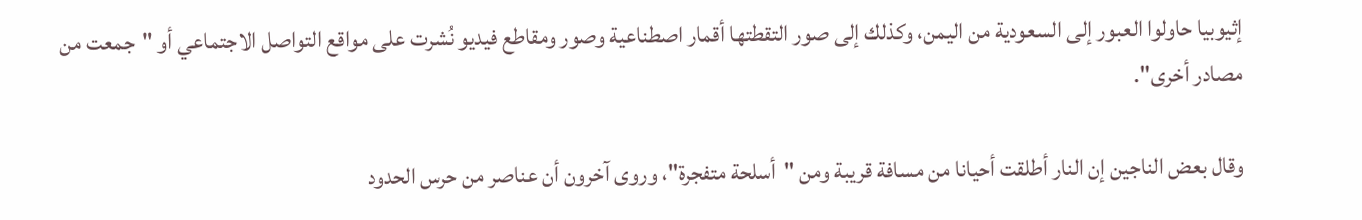إثيوبيا حاولوا العبور إلى السعودية من اليمن، وكذلك إلى صور التقطتها أقمار اصطناعية وصور ومقاطع فيديو نُشرت على مواقع التواصل الاجتماعي أو "جمعت من مصادر أخرى".

وقال بعض الناجين إن النار أطلقت أحيانا من مسافة قريبة ومن "أسلحة متفجرة"، وروى آخرون أن عناصر من حرس الحدود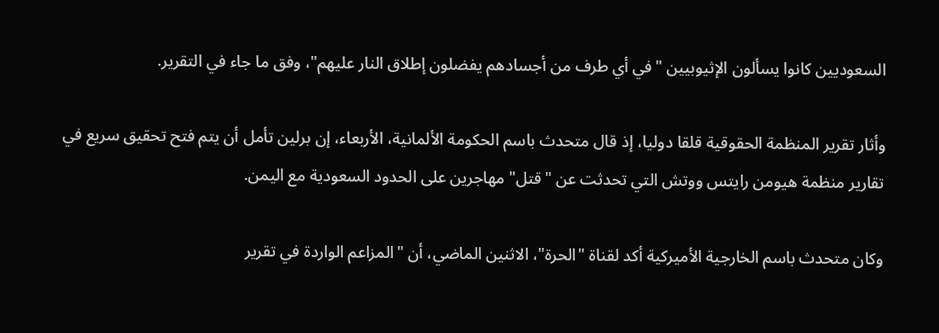السعوديين كانوا يسألون الإثيوبيين "في أي طرف من أجسادهم يفضلون إطلاق النار عليهم"، وفق ما جاء في التقرير.

وأثار تقرير المنظمة الحقوقية قلقا دوليا، إذ قال متحدث باسم الحكومة الألمانية، الأربعاء، إن برلين تأمل أن يتم فتح تحقيق سريع في تقارير منظمة هيومن رايتس ووتش التي تحدثت عن "قتل" مهاجرين على الحدود السعودية مع اليمن.

وكان متحدث باسم الخارجية الأميركية أكد لقناة "الحرة"، الاثنين الماضي، أن "المزاعم الواردة في تقرير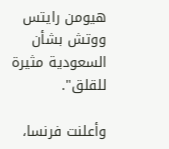هيومن رايتس ووتش بشأن السعودية مثيرة للقلق".

وأعلنت فرنسا،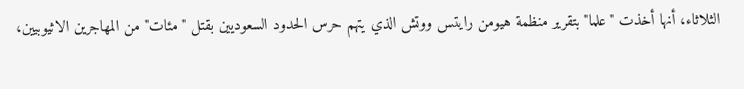الثلاثاء، أنها أخذت "علما" بتقرير منظمة هيومن رايتس ووتش الذي يتهم حرس الحدود السعوديين بقتل "مئات" من المهاجرين الاثيوبيين،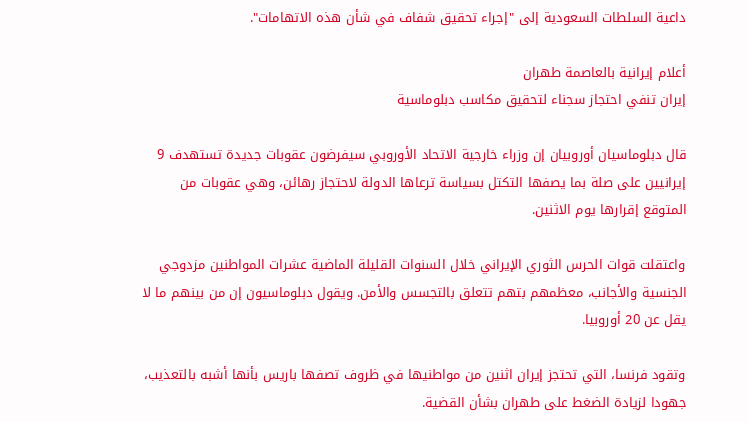داعية السلطات السعودية إلى "إجراء تحقيق شفاف في شأن هذه الاتهامات".

أعلام إيرانية بالعاصمة طهران
إيران تنفي احتجاز سجناء لتحقيق مكاسب دبلوماسية

قال دبلوماسيان أوروبيان إن وزراء خارجية الاتحاد الأوروبي سيفرضون عقوبات جديدة تستهدف 9 إيرانيين على صلة بما يصفها التكتل بسياسة ترعاها الدولة لاحتجاز رهائن، وهي عقوبات من المتوقع إقرارها يوم الاثنين.

واعتقلت قوات الحرس الثوري الإيراني خلال السنوات القليلة الماضية عشرات المواطنين مزدوجي الجنسية والأجانب، معظمهم بتهم تتعلق بالتجسس والأمن. ويقول دبلوماسيون إن من بينهم ما لا يقل عن 20 أوروبيا.

وتقود فرنسا، التي تحتجز إيران اثنين من مواطنيها في ظروف تصفها باريس بأنها أشبه بالتعذيب، جهودا لزيادة الضغط على طهران بشأن القضية.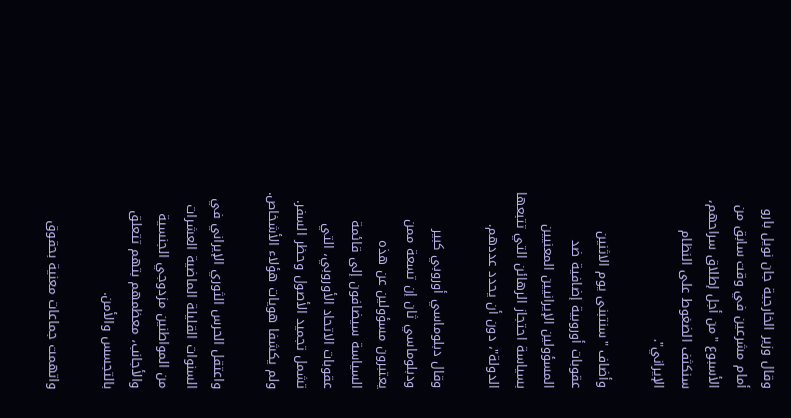وقال وزير الخارجية جان نويل بارو أمام مشرعين في وقت سابق من الأسبوع "من أجل إطلاق سراحهم، سنكثف الضغوط على النظام الإيراني".

وأضاف "سنتبنى يوم الاثنين عقوبات أوروبية إضافية ضد المسؤولين الإيرانيين المعنيين بسياسة احتجاز الرهائن التي تتبعها الدولة"، دون أن يحدد عددهم.

وقال دبلوماسي أوروبي كبير ودبلوماسي ثان إن تسعة ممن يعتبرون مسؤولين عن هذه السياسة سيضافون إلى قائمة عقوبات الاتحاد الأوروبي، التي تشمل تجميد الأصول وحظر السفر. ولم يكشفا هويات هؤلاء الأشخاص.

واعتقل الحرس الثوري الإيراني في السنوات القليلة الماضية العشرات من المواطنين مزدوجي الجنسية والأجانب، معظمهم بتهم تتعلق بالتجسس والأمن.

واتهمت جماعات معنية بحقوق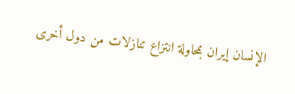الإنسان إيران بمحاولة انتزاع تنازلات من دول أخرى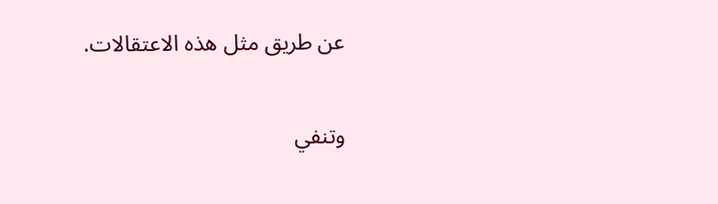عن طريق مثل هذه الاعتقالات.

وتنفي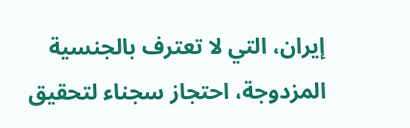إيران، التي لا تعترف بالجنسية المزدوجة، احتجاز سجناء لتحقيق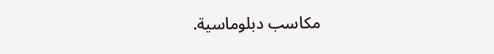مكاسب دبلوماسية.